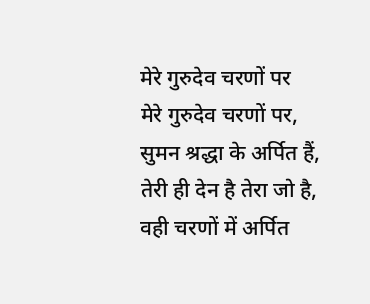मेरे गुरुदेव चरणों पर
मेरे गुरुदेव चरणों पर,
सुमन श्रद्धा के अर्पित हैं,
तेरी ही देन है तेरा जो है,
वही चरणों में अर्पित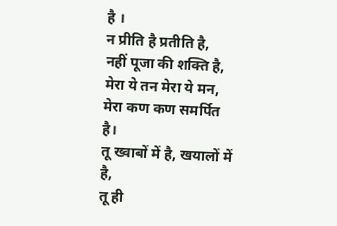है ।
न प्रीति है प्रतीति है,
नहीं पूजा की शक्ति है,
मेरा ये तन मेरा ये मन,
मेरा कण कण समर्पित है।
तू ख्वाबों में है, खयालों में है,
तू ही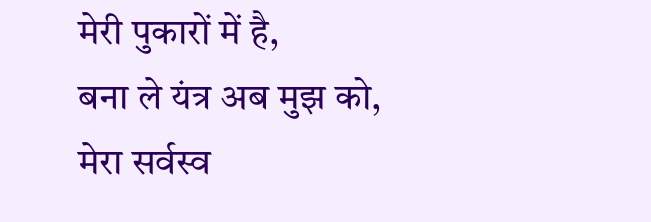मेरी पुकारों में है,
बना ले यंत्र अब मुझ को,
मेरा सर्वस्व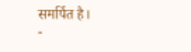समर्पित है।
-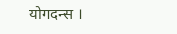योगदन्स ।